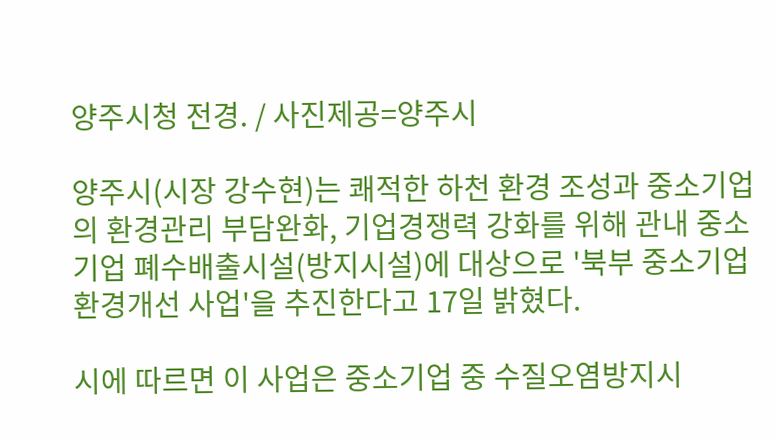양주시청 전경. / 사진제공=양주시

양주시(시장 강수현)는 쾌적한 하천 환경 조성과 중소기업의 환경관리 부담완화, 기업경쟁력 강화를 위해 관내 중소기업 폐수배출시설(방지시설)에 대상으로 '북부 중소기업 환경개선 사업'을 추진한다고 17일 밝혔다.

시에 따르면 이 사업은 중소기업 중 수질오염방지시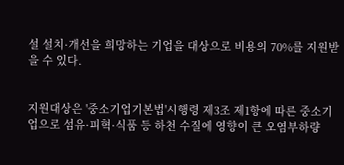설 설치·개선을 희망하는 기업을 대상으로 비용의 70%를 지원받을 수 있다.


지원대상은 '중소기업기본법'시행령 제3조 제1항에 따른 중소기업으로 섬유·피혁·식품 등 하천 수질에 영향이 큰 오염부하량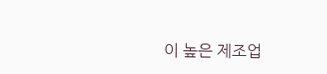이 높은 제조업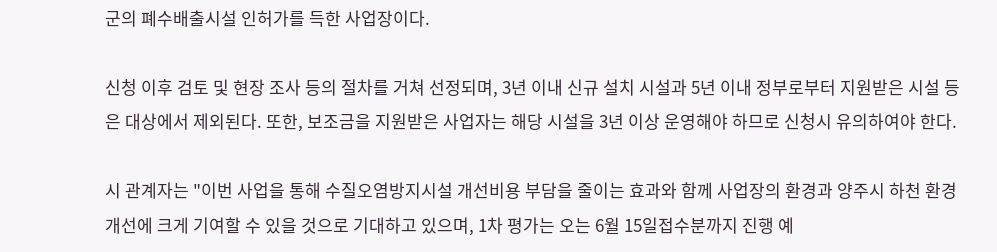군의 폐수배출시설 인허가를 득한 사업장이다.

신청 이후 검토 및 현장 조사 등의 절차를 거쳐 선정되며, 3년 이내 신규 설치 시설과 5년 이내 정부로부터 지원받은 시설 등은 대상에서 제외된다. 또한, 보조금을 지원받은 사업자는 해당 시설을 3년 이상 운영해야 하므로 신청시 유의하여야 한다.

시 관계자는 "이번 사업을 통해 수질오염방지시설 개선비용 부담을 줄이는 효과와 함께 사업장의 환경과 양주시 하천 환경 개선에 크게 기여할 수 있을 것으로 기대하고 있으며, 1차 평가는 오는 6월 15일접수분까지 진행 예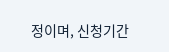정이며, 신청기간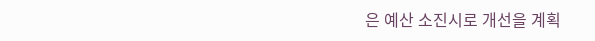은 예산 소진시로 개선을 계획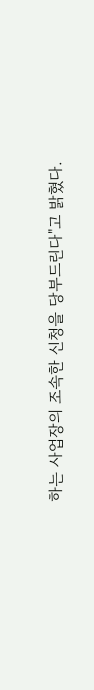하는 사업장의 조속한 신청을 당부드린다"고 밝혔다.